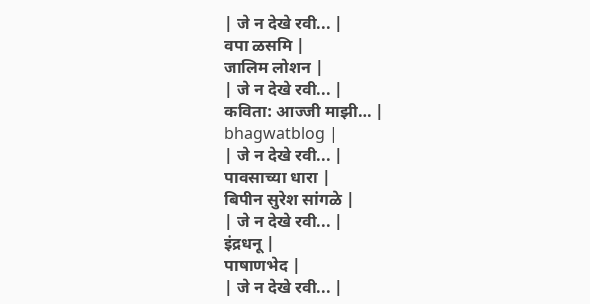| जे न देखे रवी... |
वपा ळसमि |
जालिम लोशन |
| जे न देखे रवी... |
कविता: आज्जी माझी… |
bhagwatblog |
| जे न देखे रवी... |
पावसाच्या धारा |
बिपीन सुरेश सांगळे |
| जे न देखे रवी... |
इंद्रधनू |
पाषाणभेद |
| जे न देखे रवी... |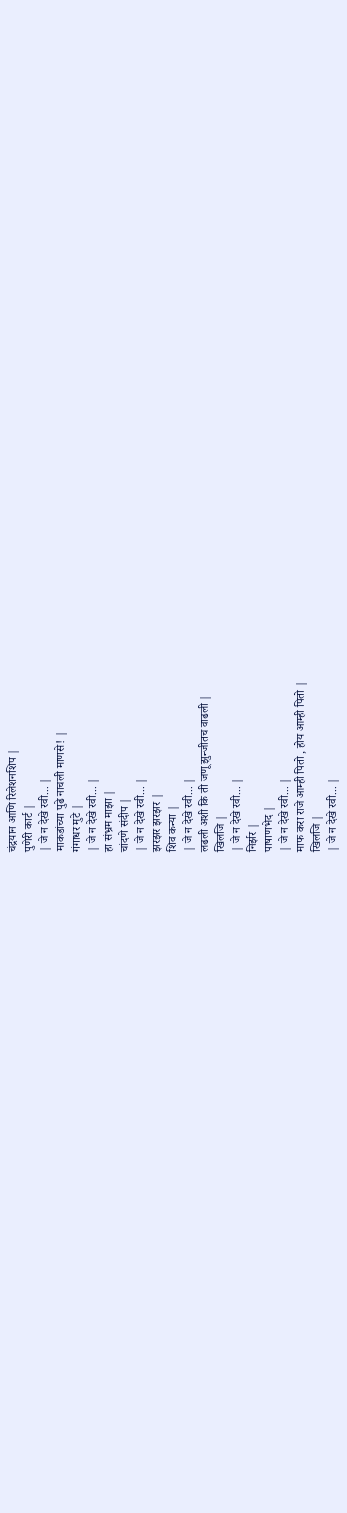चंद्रयान आणि रिलेशनशिप |
पुणेरी कार्ट |
| जे न देखे रवी... |
माकडांच्या पुढे नाचली माणसे! |
गंगाधर मुटे |
| जे न देखे रवी... |
हा संभ्रम माझा |
चांदणे संदीप |
| जे न देखे रवी... |
झरझर झरझर |
शिव कन्या |
| जे न देखे रवी... |
लढली अशी कि ती जणू झुन्जीतच वाढली |
खिलजि |
| जे न देखे रवी... |
निर्झर |
पाषाणभेद |
| जे न देखे रवी... |
माफ करा राजे आम्ही पितो , होय आम्ही पितो |
खिलजि |
| जे न देखे रवी... |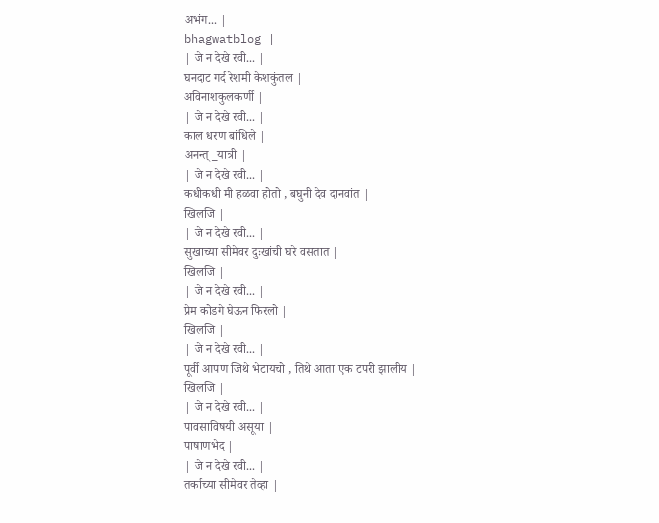अभंग... |
bhagwatblog |
| जे न देखे रवी... |
घनदाट गर्द रेशमी केशकुंतल |
अविनाशकुलकर्णी |
| जे न देखे रवी... |
काल धरण बांधिले |
अनन्त्_यात्री |
| जे न देखे रवी... |
कधीकधी मी हळवा होतो , बघुनी देव दानवांत |
खिलजि |
| जे न देखे रवी... |
सुखाच्या सीमेवर दुःखांची घरे वसतात |
खिलजि |
| जे न देखे रवी... |
प्रेम कोडगे घेऊन फिरलो |
खिलजि |
| जे न देखे रवी... |
पूर्वी आपण जिथे भेटायचो , तिथे आता एक टपरी झालीय |
खिलजि |
| जे न देखे रवी... |
पावसाविषयी असूया |
पाषाणभेद |
| जे न देखे रवी... |
तर्काच्या सीमेवर तेव्हा |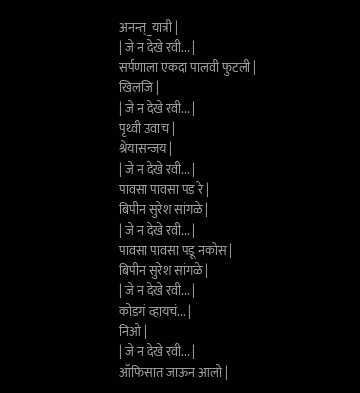अनन्त्_यात्री |
| जे न देखे रवी... |
सर्पणाला एकदा पालवी फुटली |
खिलजि |
| जे न देखे रवी... |
पृथ्वी उवाच |
श्रेयासन्जय |
| जे न देखे रवी... |
पावसा पावसा पड रे |
बिपीन सुरेश सांगळे |
| जे न देखे रवी... |
पावसा पावसा पडू नकोस |
बिपीन सुरेश सांगळे |
| जे न देखे रवी... |
कोडगं व्हायचं... |
निओ |
| जे न देखे रवी... |
ऑफिसात जाऊन आलो |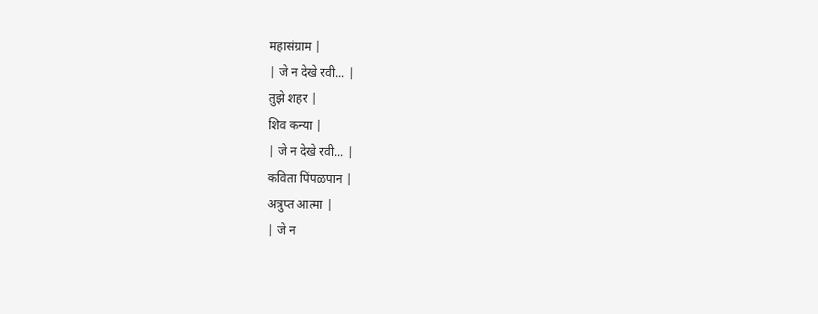महासंग्राम |
| जे न देखे रवी... |
तुझे शहर |
शिव कन्या |
| जे न देखे रवी... |
कविता पिंपळपान |
अत्रुप्त आत्मा |
| जे न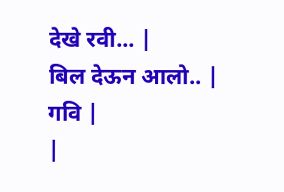देखे रवी... |
बिल देऊन आलो.. |
गवि |
|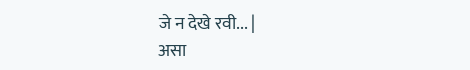जे न देखे रवी... |
असा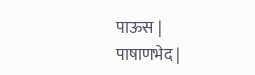पाऊस |
पाषाणभेद |